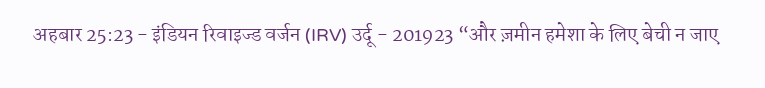अहबार 25:23 - इंडियन रिवाइज्ड वर्जन (IRV) उर्दू - 201923 “और ज़मीन हमेशा के लिए बेची न जाए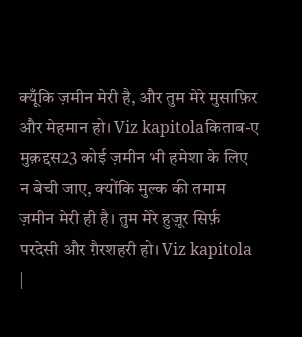क्यूँकि ज़मीन मेरी है, और तुम मेरे मुसाफ़िर और मेहमान हो। Viz kapitolaकिताब-ए मुक़द्दस23 कोई ज़मीन भी हमेशा के लिए न बेची जाए, क्योंकि मुल्क की तमाम ज़मीन मेरी ही है। तुम मेरे हुज़ूर सिर्फ़ परदेसी और ग़ैरशहरी हो। Viz kapitola |